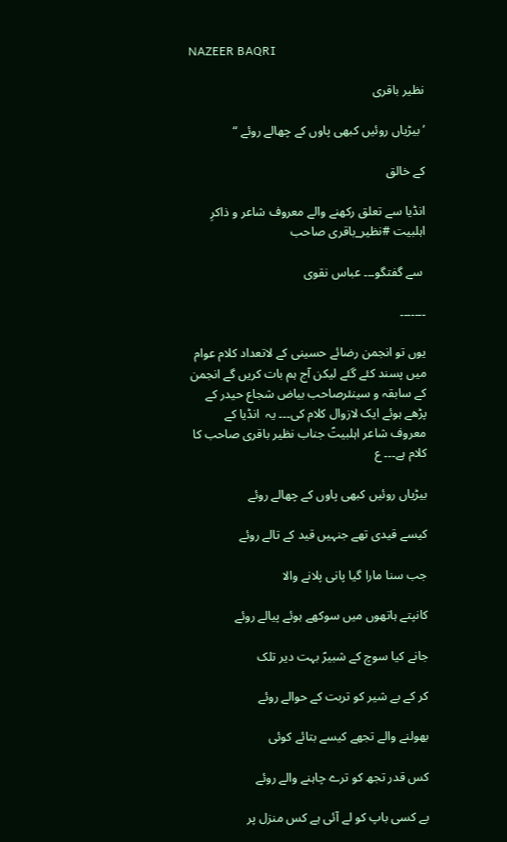NAZEER BAQRI

نظیر باقری

’بیڑیاں روئیں کبھی پاوں کے چھالے روئے “

کے خالق

انڈیا سے تعلق رکھنے والے معروف شاعر و ذاکرِ اہلبیت #نظیر_باقری صاحب

 سے گفتگو۔۔۔ عباس نقوی

۔۔۔۔۔۔۔

یوں تو انجمن رضائے حسینی کے لاتعداد کلام عوام میں پسند کئے گئے لیکن آج ہم بات کریں گے انجمن کے سابقہ و سینئرصاحب بیاض شجاع حیدر کے پڑھے ہوئے ایک لازوال کلام کی۔۔۔ یہ  انڈیا کے معروف شاعر اہلبیتؑ جناب نظیر باقری صاحب کا کلام ہے۔۔۔ ع

بیڑیاں روئیں کبھی پاوں کے چھالے روئے

کیسے قیدی تھے جنہیں قید کے تالے روئے

جب سنا مارا گیا پانی پلانے والا

کانپتے ہاتھوں میں سوکھے ہوئے پیالے روئے

جانے کیا سوچ کے شبیرؑ بہت دیر تلک

کر کے بے شیر کو تربت کے حوالے روئے

بھولنے والے تجھے کیسے بتائے کوئی

کس قدر تجھ کو ترے چاہنے والے روئے

بے کسی باپ کو لے آئی ہے کس منزل پر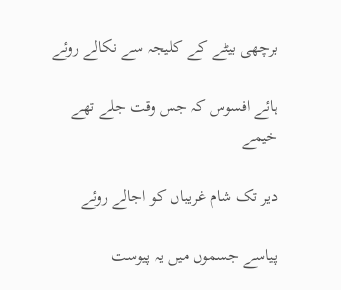برچھی بیٹے کے کلیجہ سے نکالے روئے

ہائے افسوس کہ جس وقت جلے تھے خیمے

دیر تک شام غریباں کو اجالے روئے

پیاسے جسموں میں یہ پیوست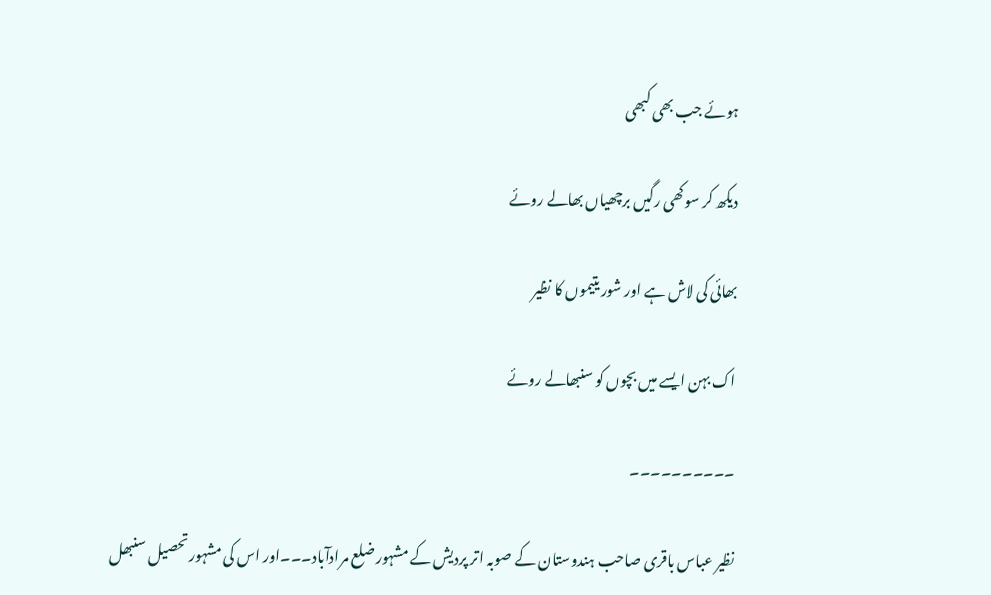ہوئے جب بھی کبھی

دیکھ کر سوکھی رگیں برچھیاں بھالے روئے

بھائی کی لاش ہے اور شور یتیموں کا نظیر

اک بہن ایسے میں بچوں کو سنبھالے روئے

۔۔۔۔۔۔۔۔۔۔

نظیر عباس باقری صاحب ہندوستان کے صوبہ اتر پردیش کے مشہور ضلع مرادآباد۔۔۔اور اس کی مشہور تحصیل سنبھل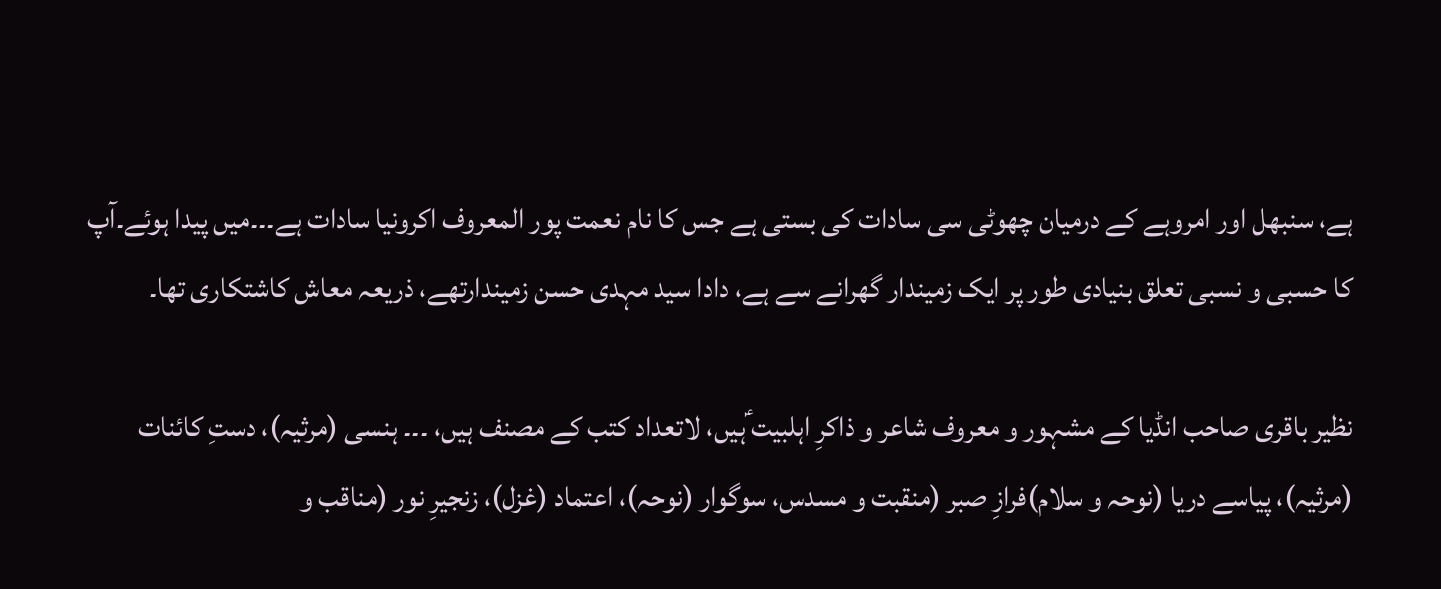ہے، سنبھل اور امروہے کے درمیان چھوٹی سی سادات کی بستی ہے جس کا نام نعمت پور المعروف اکرونیا سادات ہے۔۔۔میں پیدا ہوئے۔آپ کا حسبی و نسبی تعلق بنیادی طور پر ایک زمیندار گھرانے سے ہے، دادا سید مہدی حسن زمیندارتھے، ذریعہ معاش کاشتکاری تھا۔

نظیر باقری صاحب انڈیا کے مشہور و معروف شاعر و ذاکرِ اہلبیت ؑہیں، لاتعداد کتب کے مصنف ہیں، ۔۔۔ ہنسی (مرثیہ)، دستِ کائنات (مرثیہ)، پیاسے دریا (نوحہ و سلام)فرازِ صبر (منقبت و مسدس، سوگوار (نوحہ)، اعتماد (غزل)، زنجیرِ نور (مناقب و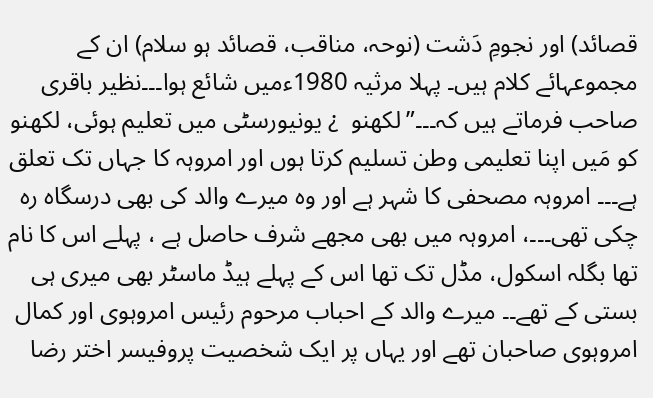قصائد) اور نجومِ دَشت (نوحہ، مناقب، قصائد ہو سلام) ان کے مجموعہائے کلام ہیں۔ پہلا مرثیہ 1980ءمیں شائع ہوا۔۔۔نظیر باقری صاحب فرماتے ہیں کہ۔۔۔”لکھنو  ¿ یونیورسٹی میں تعلیم ہوئی، لکھنو کو مَیں اپنا تعلیمی وطن تسلیم کرتا ہوں اور امروہہ کا جہاں تک تعلق ہے۔۔۔ امروہہ مصحفی کا شہر ہے اور وہ میرے والد کی بھی درسگاہ رہ چکی تھی۔۔۔، امروہہ میں بھی مجھے شرف حاصل ہے ، پہلے اس کا نام تھا بگلہ اسکول، مڈل تک تھا اس کے پہلے ہیڈ ماسٹر بھی میری ہی بستی کے تھے۔۔ میرے والد کے احباب مرحوم رئیس امروہوی اور کمال امروہوی صاحبان تھے اور یہاں پر ایک شخصیت پروفیسر اختر رضا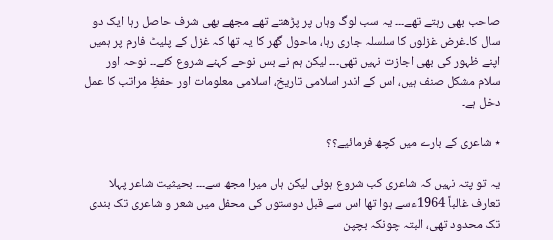صاحب بھی رہتے تھے۔۔۔ یہ سب لوگ وہاں پر پڑھتے تھے مجھے بھی شرف حاصل رہا ایک دو سال کا۔غرض غزلوں کا سلسلہ جاری رہا، ماحول گھر کا یہ تھا کہ غزل کے پلیٹ فارم پر ہمیں اپنے ظہور کی بھی اجازت نہیں تھی۔۔۔ لیکن ہم نے بس نوحے کہنے شروع کئے۔۔ نوحہ اور سلام مشکل صنف ہیں، اس کے اندر اسلامی تاریخ، اسلامی معلومات اور حفظِ مراتب کا عمل دخل ہے۔

٭ شاعری کے بارے میں کچھ فرمائیے؟؟

یہ تو پتہ نہیں کہ شاعری کب شروع ہوئی لیکن ہاں میرا مجھ سے۔۔۔ بحیثیت شاعر پہلا تعارف غالباً 1964ءسے ہوا تھا اس سے قبل دوستوں کی محفل میں شعر و شاعری تک بندی تک محدود تھی، البتہ چونکہ بچپن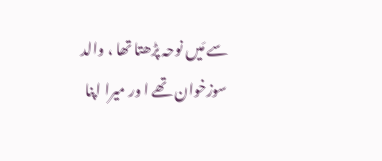سے مَیں نوحہ پڑھتا تھا ، والد سوزخوان تھے ا ور میرا اپنا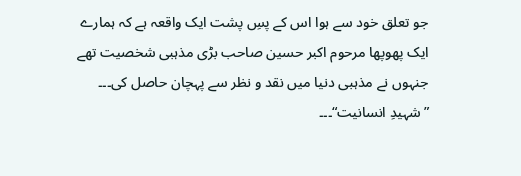جو تعلق خود سے ہوا اس کے پسِ پشت ایک واقعہ ہے کہ ہمارے ایک پھوپھا مرحوم اکبر حسین صاحب بڑی مذہبی شخصیت تھے جنہوں نے مذہبی دنیا میں نقد و نظر سے پہچان حاصل کی۔۔۔ ”شہیدِ انسانیت“۔۔۔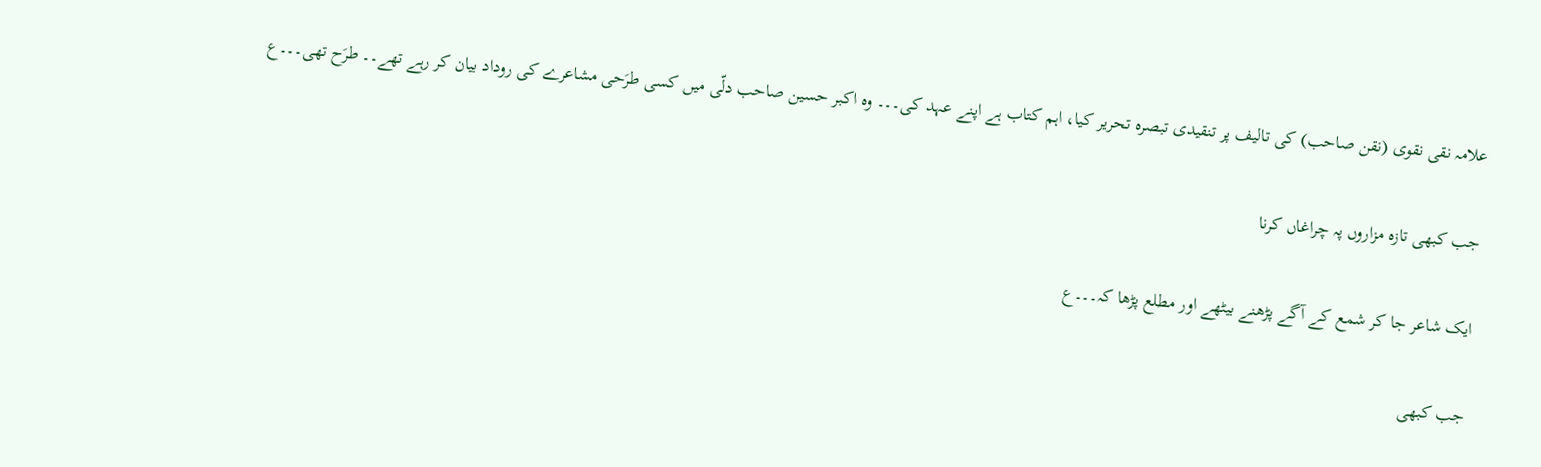علامہ نقی نقوی (نقن صاحب) کی تالیف پر تنقیدی تبصرہ تحریر کیا، اہم کتاب ہے اپنے عہد کی۔۔۔ وہ اکبر حسین صاحب دلّی میں کسی طرَحی مشاعرے کی روداد بیان کر رہے تھے۔۔ طرَح تھی۔۔۔ع

جب کبھی تازہ مزاروں پہ چراغاں کرنا

ایک شاعر جا کر شمع کے آگے پڑھنے بیٹھے اور مطلع پڑھا کہ۔۔۔ع

جب کبھی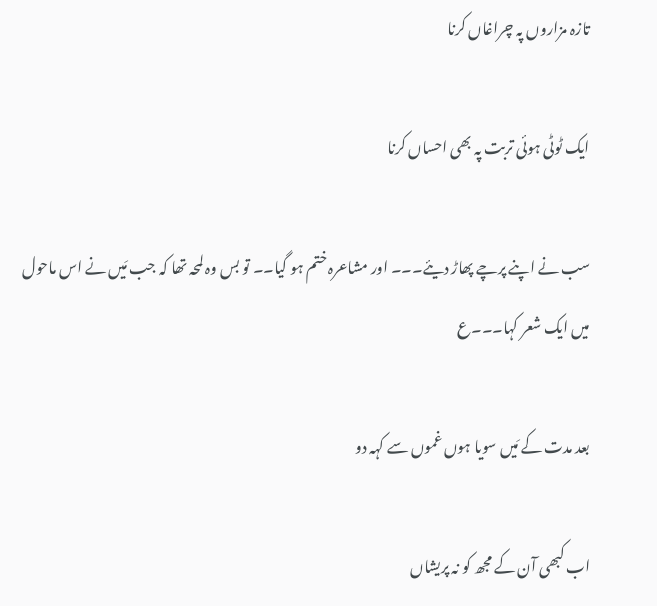تازہ مزاروں پہ چراغاں کرنا

ایک ٹوٹی ہوئی تربت پہ بھی احساں کرنا

سب نے اپنے پرچے پھاڑ دیئے۔۔۔ اور مشاعرہ ختم ہو گیا۔۔ تو بس وہ لمحہ تھا کہ جب مَیں نے اس ماحول میں ایک شعر کہا۔۔۔ع

بعد مدت کے مَیں سویا ہوں غموں سے کہہ دو

اب کبھی آن کے مجھ کو نہ پریشاں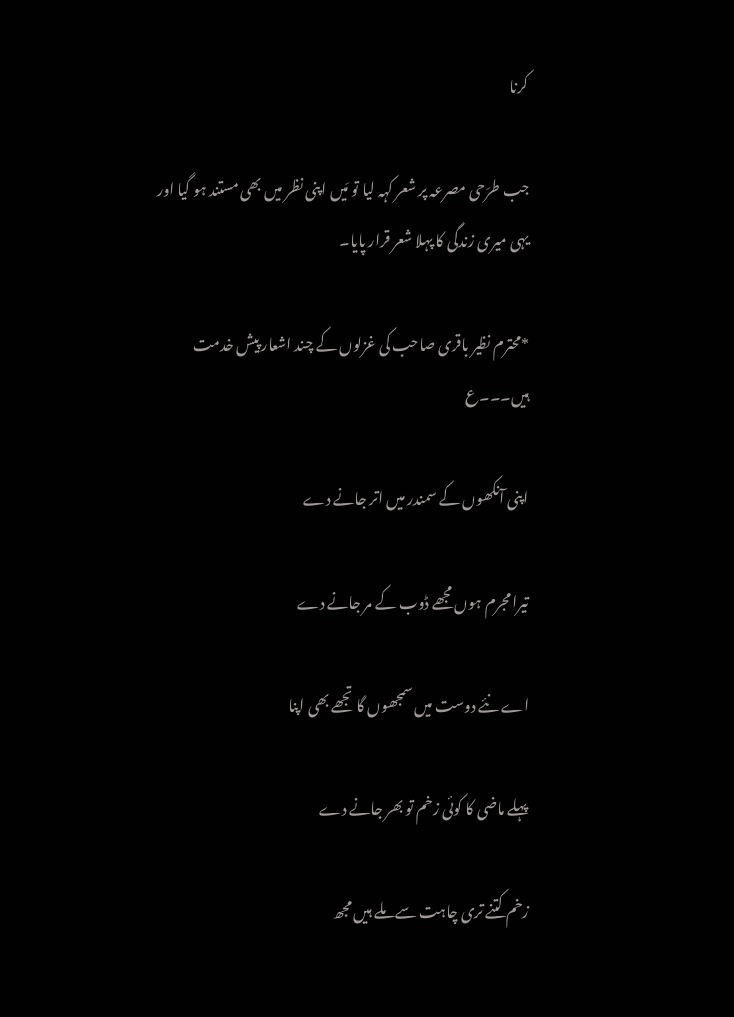کرنا

جب طرَحی مصرعہ پر شعر کہہ لیا تو مَیں اپنی نظر میں بھی مستند ہو گیا اور یہی میری زندگی کا پہلا شعر قرار پایا۔

*محترم نظیر باقری صاحب کی غزلوں کے چند اشعار پیش خدمت ہیں۔۔۔ع

اپنی آنکھوں کے سمندر میں اتر جانے دے

تیرا مجرم ہوں مجھے ڈوب کے مر جانے دے

اے نئے دوست میں سمجھوں گا تجھے بھی اپنا

پہلے ماضی کا کوئی زخم تو بھر جانے دے

زخم کتنے تری چاہت سے ملے ہیں مجھ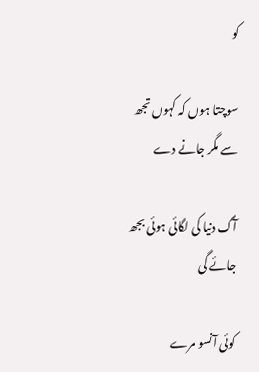کو

سوچتا ہوں کہ کہوں تجھ سے مگر جانے دے

آگ دنیا کی لگائی ہوئی بجھ جائے گی

کوئی آنسو مرے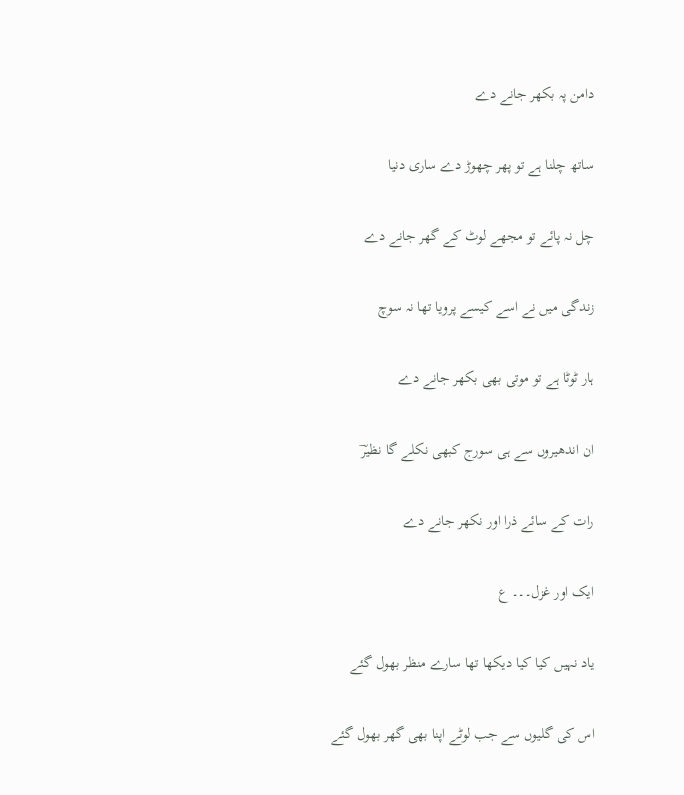دامن پہ بکھر جانے دے

ساتھ چلنا ہے تو پھر چھوڑ دے ساری دنیا

چل نہ پائے تو مجھے لوٹ کے گھر جانے دے

زندگی میں نے اسے کیسے پرویا تھا نہ سوچ

ہار ٹوٹا ہے تو موتی بھی بکھر جانے دے

ان اندھیروں سے ہی سورج کبھی نکلے گا نظیرؔ

رات کے سائے ذرا اور نکھر جانے دے

ایک اور غزل۔۔۔ ع

یاد نہیں کیا کیا دیکھا تھا سارے منظر بھول گئے

اس کی گلیوں سے جب لوٹے اپنا بھی گھر بھول گئے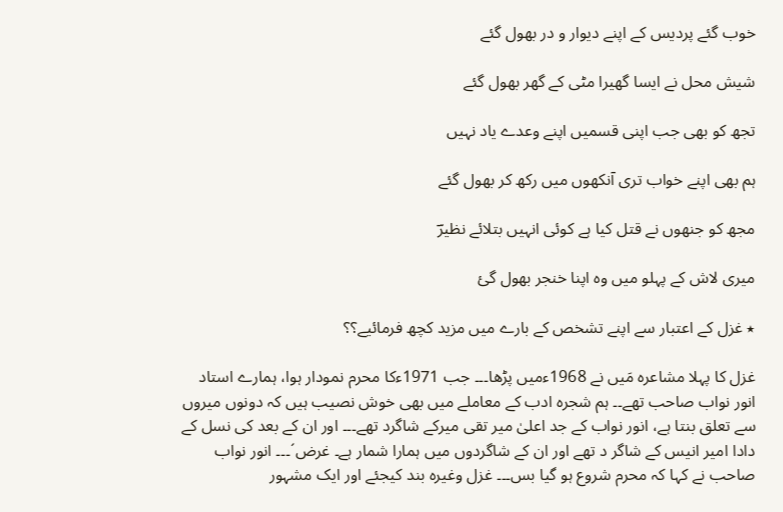خوب گئے پردیس کے اپنے دیوار و در بھول گئے

شیش محل نے ایسا گھیرا مٹی کے گھر بھول گئے

تجھ کو بھی جب اپنی قسمیں اپنے وعدے یاد نہیں

ہم بھی اپنے خواب تری آنکھوں میں رکھ کر بھول گئے

مجھ کو جنھوں نے قتل کیا ہے کوئی انہیں بتلائے نظیرؔ

میری لاش کے پہلو میں وہ اپنا خنجر بھول گئ

٭ غزل کے اعتبار سے اپنے تشخص کے بارے میں مزید کچھ فرمائیے؟؟

غزل کا پہلا مشاعرہ مَیں نے 1968ءمیں پڑھا۔۔۔ جب 1971ءکا محرم نمودار ہوا، ہمارے استاد انور نواب صاحب تھے۔۔ ہم شجرہ ادب کے معاملے میں بھی خوش نصیب ہیں کہ دونوں میروں سے تعلق بنتا ہے، انور نواب کے جد اعلیٰ میر تقی میرکے شاگرد تھے۔۔۔ اور ان کے بعد کی نسل کے دادا امیر انیس کے شاگر د تھے اور ان کے شاگردوں میں ہمارا شمار ہے۔ غرض´۔۔۔ انور نواب صاحب نے کہا کہ محرم شروع ہو گیا بس۔۔۔ غزل وغیرہ بند کیجئے اور ایک مشہور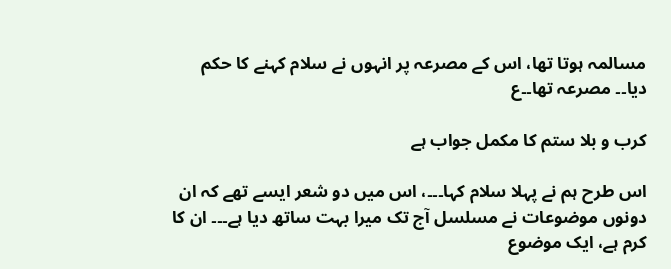مسالمہ ہوتا تھا، اس کے مصرعہ پر انہوں نے سلام کہنے کا حکم دیا۔۔ مصرعہ تھا۔۔ع

کرب و بلا ستم کا مکمل جواب ہے

اس طرح ہم نے پہلا سلام کہا۔۔۔، اس میں دو شعر ایسے تھے کہ ان دونوں موضوعات نے مسلسل آج تک میرا بہت ساتھ دیا ہے۔۔۔ ان کا کرم ہے، ایک موضوع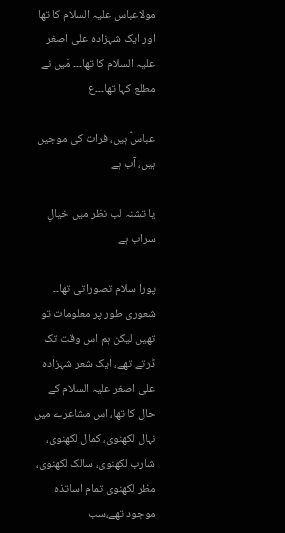مولاعباس علیہ السلام کا تھا اور ایک شہزادہ علی اصغر علیہ السلام کا تھا۔۔۔ مَیں نے مطلع کہا تھا۔۔۔ع

عباسؑ ہیں، فرات کی موجیں ہیں، آب ہے

یا تشنہ لب نظر میں خیالِ سراب ہے

پورا سلام تصوراتی تھا۔۔ شعوری طور پر معلومات تو تھیں لیکن ہم اس وقت تک ڈرتے تھے، ایک شعر شہزادہ علی اصغر علیہ السلام کے حال کا تھا، اس مشاعرے میں نہال لکھنوی، کمال لکھنوی، شارب لکھنوی، سالک لکھنوی، مظر لکھنوی تمام اساتذہ موجود تھے،سب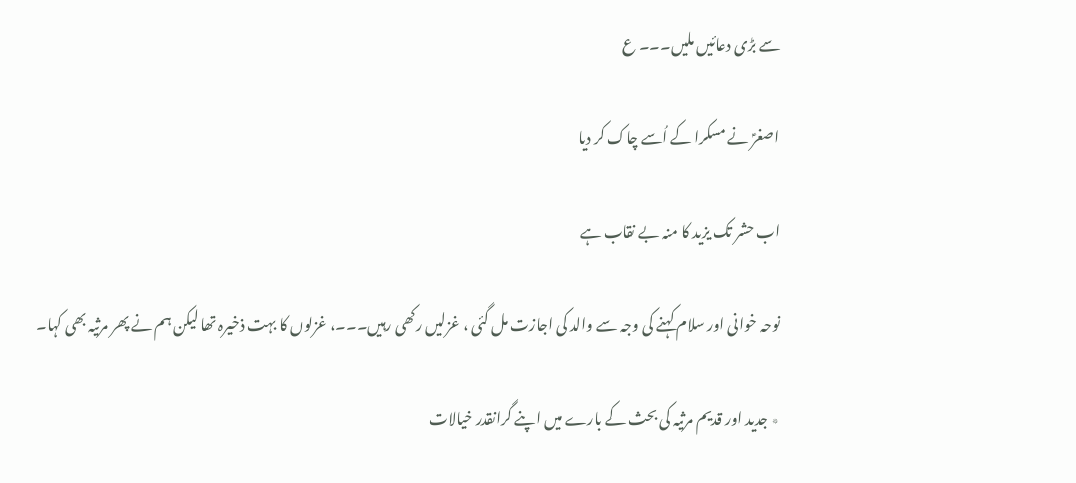سے بڑی دعائیں ملیں۔۔۔ ع

اصغرؑ نے مسکرا کے اُسے چاک کر دیا

اب حشر تک یزید کا منہ بے نقاب ہے

نوحہ خوانی اور سلام کہنے کی وجہ سے والد کی اجازت مل گئی ، غزلیں رکھی رہیں۔۔۔، غزلوں کا بہت ذخیرہ تھا لیکن ہم نے پھر مرثیہ بھی کہا۔

٭ جدید اور قدیم مرثیہ کی بحث کے بارے میں اپنے گرانقدر خیالات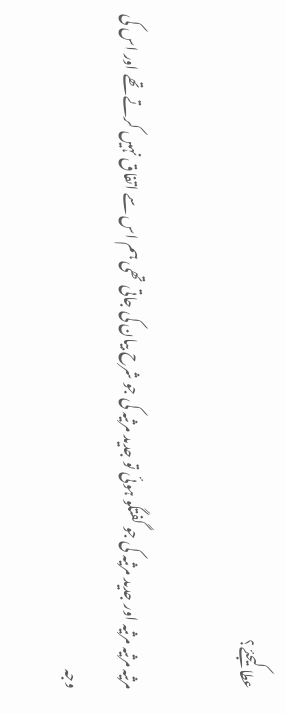عطا کیجئے؟

مرثیہ مرثیہ مرثیہ اور جدید مرثیہ کی جو گفتگو ہوئی تو جدید مرثیہ کی جو شرح بیان کی جاتی تھی ہم اس سے اتفاق نہیں کرتے تھے اور اس کی وجہ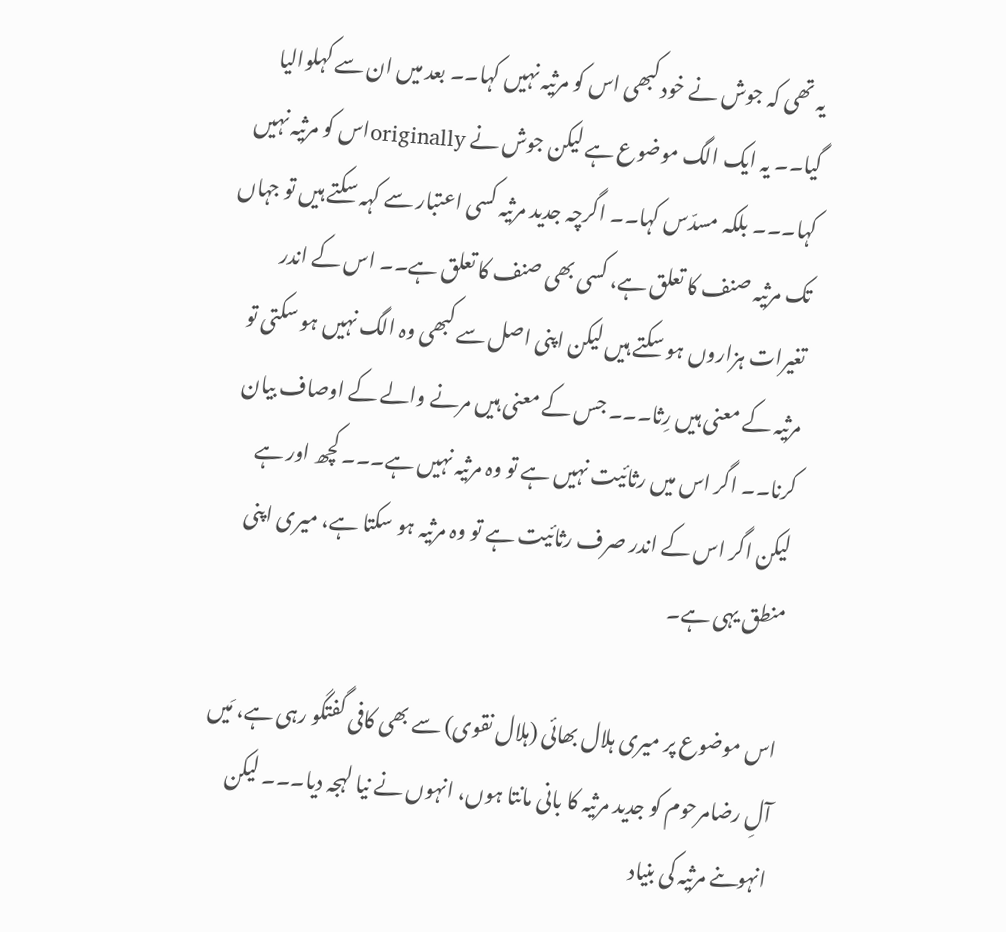یہ تھی کہ جوش نے خود کبھی اس کو مرثیہ نہیں کہا۔۔ بعد میں ان سے کہلوالیا گیا۔۔ یہ ایک الگ موضوع ہے لیکن جوش نے originallyاس کو مرثیہ نہیں کہا۔۔۔ بلکہ مسدّس کہا۔۔ اگرچہ جدید مرثیہ کسی اعتبار سے کہہ سکتے ہیں تو جہاں تک مرثیہ صنف کا تعلق ہے، کسی بھی صنف کا تعلق ہے۔۔ اس کے اندر تغیرات ہزاروں ہو سکتے ہیں لیکن اپنی اصل سے کبھی وہ الگ نہیں ہو سکتی تو مرثیہ کے معنی ہیں رِثا۔۔۔ جس کے معنی ہیں مرنے والے کے اوصاف بیان کرنا۔۔ اگر اس میں رثائیت نہیں ہے تو وہ مرثیہ نہیں ہے۔۔۔ کچھ اور ہے لیکن اگر اس کے اندر صرف رثائیت ہے تو وہ مرثیہ ہو سکتا ہے، میری اپنی منطق یہی ہے۔

اس موضوع پر میری ہلال بھائی (ہلال نقوی) سے بھی کافی گفتگو رہی ہے، مَیں آلِ رضامرحوم کو جدید مرثیہ کا بانی مانتا ہوں، انہوں نے نیا لہجہ دیا۔۔۔ لیکن انہوںنے مرثیہ کی بنیاد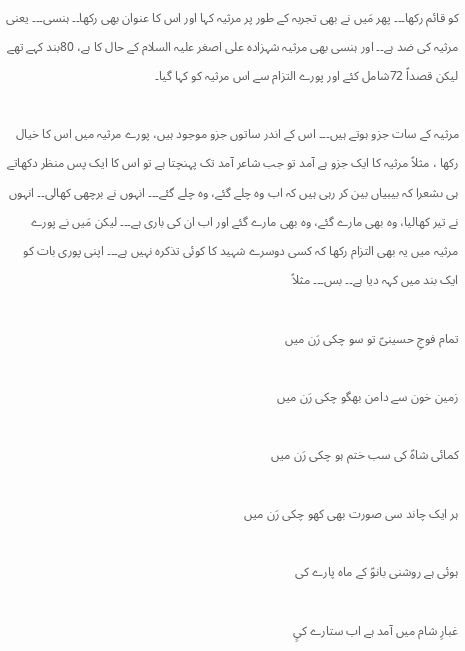کو قائم رکھا۔۔۔ پھر مَیں نے بھی تجربہ کے طور پر مرثیہ کہا اور اس کا عنوان بھی رکھا۔۔ ہنسی۔۔۔ یعنی مرثیہ کی ضد ہے۔۔ اور ہنسی بھی مرثیہ شہزادہ علی اصغر علیہ السلام کے حال کا ہے، 80بند کہے تھے لیکن قصداً 72شامل کئے اور پورے التزام سے اس مرثیہ کو کہا گیا۔

مرثیہ کے سات جزو ہوتے ہیں۔۔۔ اس کے اندر ساتوں جزو موجود ہیں، پورے مرثیہ میں اس کا خیال رکھا ، مثلاً مرثیہ کا ایک جزو ہے آمد تو جب شاعر آمد تک پہنچتا ہے تو اس کا ایک پس منظر دکھاتے ہی ںشعرا کہ بیبیاں بین کر رہی ہیں کہ اب وہ چلے گئے، وہ چلے گئے۔۔۔ انہوں نے برچھی کھالی۔۔ انہوں نے تیر کھالیا، وہ بھی مارے گئے، وہ بھی مارے گئے اور اب ان کی باری ہے۔۔۔ لیکن مَیں نے پورے مرثیہ میں یہ بھی التزام رکھا کہ کسی دوسرے شہید کا کوئی تذکرہ نہیں ہے۔۔۔ اپنی پوری بات کو ایک بند میں کہہ دیا ہے۔۔ بس۔۔۔ مثلاً

تمام فوجِ حسینیؑ تو سو چکی رَن میں

زمین خون سے دامن بھگو چکی رَن میں

کمائی شاہؑ کی سب ختم ہو چکی رَن میں

ہر ایک چاند سی صورت بھی کھو چکی رَن میں

ہوئی ہے روشنی بانوؑ کے ماہ پارے کی

غبارِ شام میں آمد ہے اب ستارے کیٍ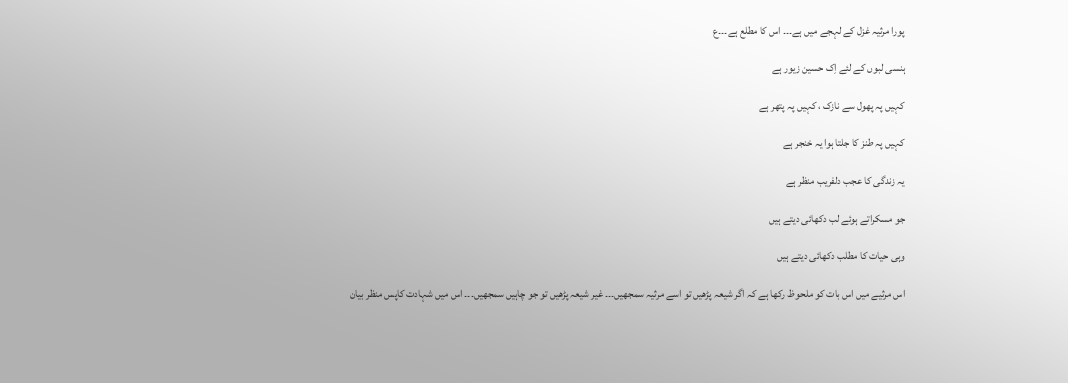پورا مرثیہ غزل کے لہجے میں ہے۔۔۔ اس کا مطلع ہے۔۔۔ع

ہنسی لبوں کے لئے اِک حسین زیور ہے

کہیں پہ پھول سے نازک ، کہیں پہ پتھر ہے

کہیں پہ طنز کا جلتا ہوا یہ خنجر ہے

یہ زندگی کا عجب دلفریب منظر ہے

جو مسکراتے ہوئے لب دکھائی دیتے ہیں

وہی حیات کا مطلب دکھائی دیتے ہیں

اس مرثیے میں اس بات کو ملحوظ رکھا ہے کہ اگر شیعہ پڑھیں تو اسے مرثیہ سمجھیں۔۔۔ غیر شیعہ پڑھیں تو جو چاہیں سمجھیں۔۔۔ اس میں شہادت کاپس منظر بیان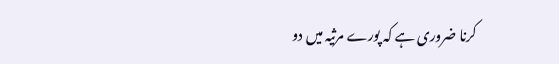کرنا ضروری ہے کہ پورے مرثیہ میں دو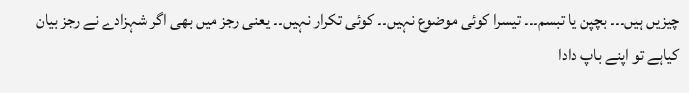چیزیں ہیں۔۔۔ بچپن یا تبسم۔۔۔ تیسرا کوئی موضوع نہیں۔۔ کوئی تکرار نہیں۔۔ یعنی رجز میں بھی اگر شہزادے نے رجز بیان کیاہے تو اپنے باپ دادا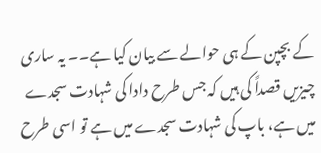کے بچپن کے ہی حوالے سے بیان کیا ہے۔۔ یہ ساری چیزیں قصداً کی ہیں کہ جس طرح دادا کی شہادت سجدے میں ہے، باپ کی شہادت سجدے میں ہے تو اسی طرح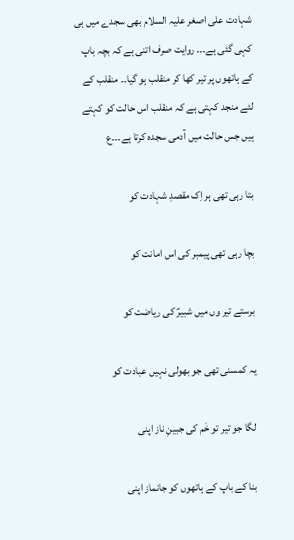شہادت علی اصغر علیہ السلام بھی سجدے میں ہی کہی گئی ہے۔۔۔ روایت صرف اتنی ہے کہ بچہ باپ کے ہاتھوں پر تیر کھا کر منقلب ہو گیا۔۔ منقلب کے لئے منجد کہتی ہے کہ منقلب اس حالت کو کہتے ہیں جس حالت میں آدمی سجدہ کرتا ہے۔۔۔ع

بتا رہی تھی ہر اِک مقصدِ شہادت کو

بچا رہی تھی پیمبر کی اس امانت کو

برستے تیر وں میں شبیرؑ کی ریاضت کو

یہ کمسنی تھی جو بھولی نہیں عبادت کو

لگا جو تیر تو خَم کی جبینِ ناز اپنی

بنا کے باپ کے ہاتھوں کو جانماز اپنی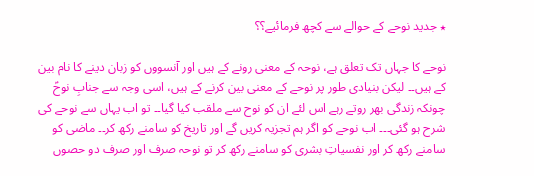٭ جدید نوحے کے حوالے سے کچھ فرمائیے؟؟

نوحے کا جہاں تک تعلق ہے، نوحہ کے معنی رونے کے ہیں اور آنسووں کو زبان دینے کا نام بین کے ہیں۔۔ لیکن بنیادی طور پر نوحے کے معنی بین کرنے کے ہیں، اسی وجہ سے جنابِ نوحؑ چونکہ زندگی بھر روتے رہے اس لئے ان کو نوح سے ملقب کیا گیا۔۔ تو اب یہاں سے نوحے کی شرح ہو گئی۔۔۔ اب نوحے کو اگر ہم تجزیہ کریں گے اور تاریخ کو سامنے رکھ کر۔۔ ماضی کو سامنے رکھ کر اور نفسیاتِ بشری کو سامنے رکھ کر تو نوحہ صرف اور صرف دو حصوں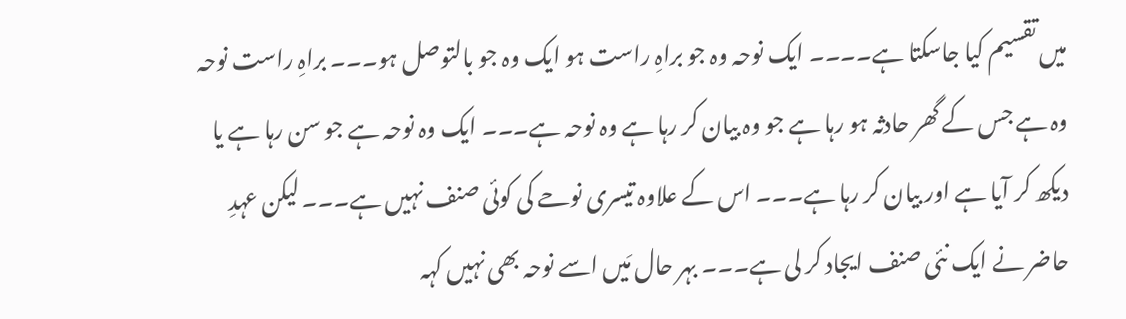میں تقسیم کیا جاسکتا ہے۔۔۔۔ ایک نوحہ وہ جو براہِ راست ہو ایک وہ جو بالتوصل ہو۔۔۔ براہِ راست نوحہ وہ ہے جس کے گھر حادثہ ہو رہا ہے جو وہ بیان کر رہا ہے وہ نوحہ ہے۔۔۔ ایک وہ نوحہ ہے جو سن رہا ہے یا دیکھ کر آیا ہے اور بیان کر رہا ہے۔۔۔ اس کے علاوہ تیسری نوحے کی کوئی صنف نہیں ہے۔۔۔ لیکن عہدِ حاضر نے ایک نئی صنف ایجاد کر لی ہے۔۔۔ بہر حال مَیں اسے نوحہ بھی نہیں کہہ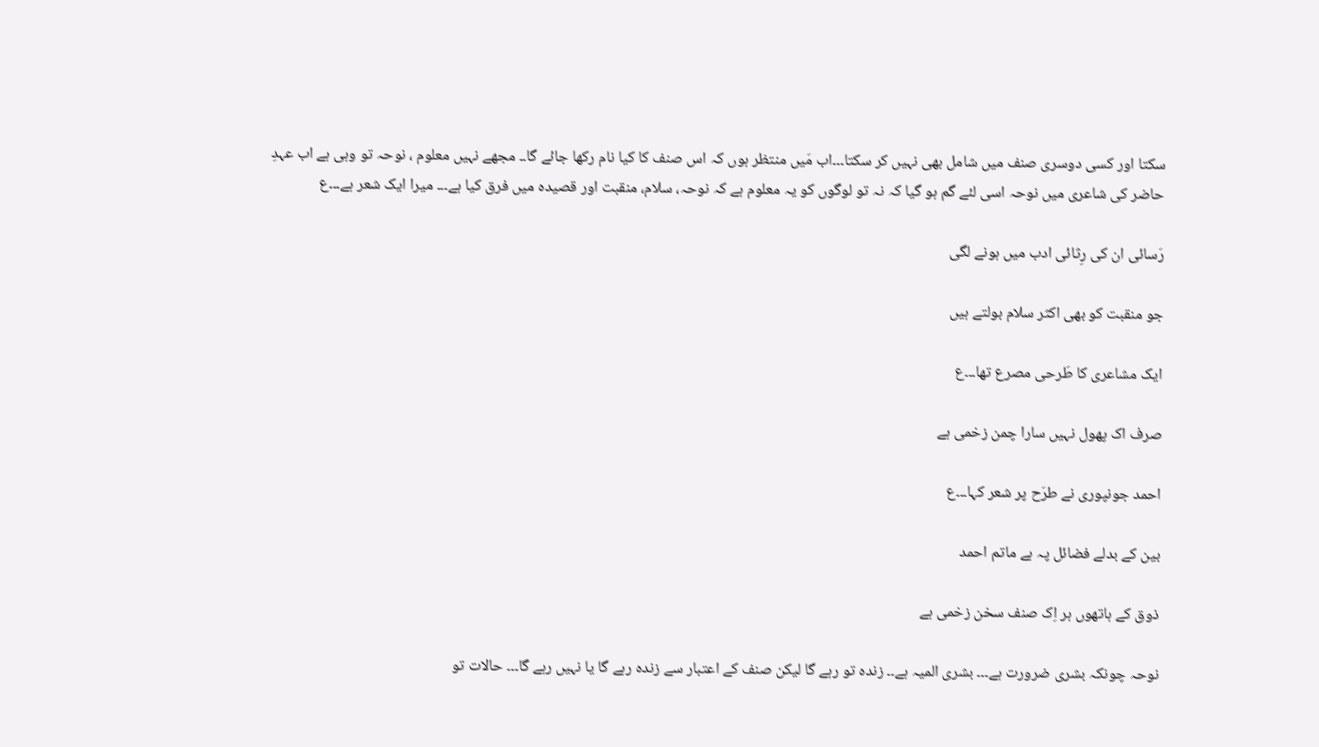سکتا اور کسی دوسری صنف میں شامل بھی نہیں کر سکتا۔۔۔اب مَیں منتظر ہوں کہ اس صنف کا کیا نام رکھا جائے گا۔۔ مجھے نہیں معلوم ، نوحہ تو وہی ہے اب عہدِ حاضر کی شاعری میں نوحہ اسی لئے گم ہو گیا کہ نہ تو لوگوں کو یہ معلوم ہے کہ نوحہ، سلام، منقبت اور قصیدہ میں فرق کیا ہے۔۔۔ میرا ایک شعر ہے۔۔۔ع

رَسائی ان کی رِثائی ادب میں ہونے لگی

جو منقبت کو بھی اکثر سلام بولتے ہیں

ایک مشاعری کا طَرحی مصرع تھا۔۔۔ع

صرف اک پھول نہیں سارا چمن زخمی ہے

احمد جونپوری نے طرَح پر شعر کہا۔۔۔ع

بین کے بدلے فضائل پہ ہے ماتم احمد

ذوق کے ہاتھوں ہر اِک صنف سخن زخمی ہے

نوحہ چونکہ بشری ضرورت ہے۔۔۔ بشری المیہ ہے۔۔ زندہ تو رہے گا لیکن صنف کے اعتبار سے زندہ رہے گا یا نہیں رہے گا۔۔۔ حالات تو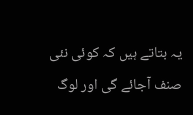یہ بتاتے ہیں کہ کوئی نئی صنف آجائے گی اور لوگ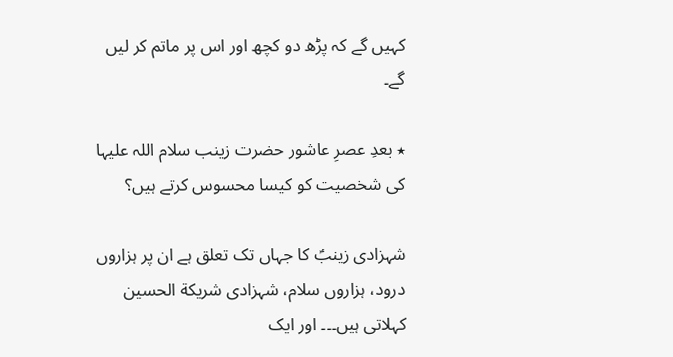کہیں گے کہ پڑھ دو کچھ اور اس پر ماتم کر لیں گے۔

٭ بعدِ عصرِ عاشور حضرت زینب سلام اللہ علیہا کی شخصیت کو کیسا محسوس کرتے ہیں؟

شہزادی زینبؑ کا جہاں تک تعلق ہے ان پر ہزاروں درود، ہزاروں سلام، شہزادی شریکة الحسین کہلاتی ہیں۔۔۔ اور ایک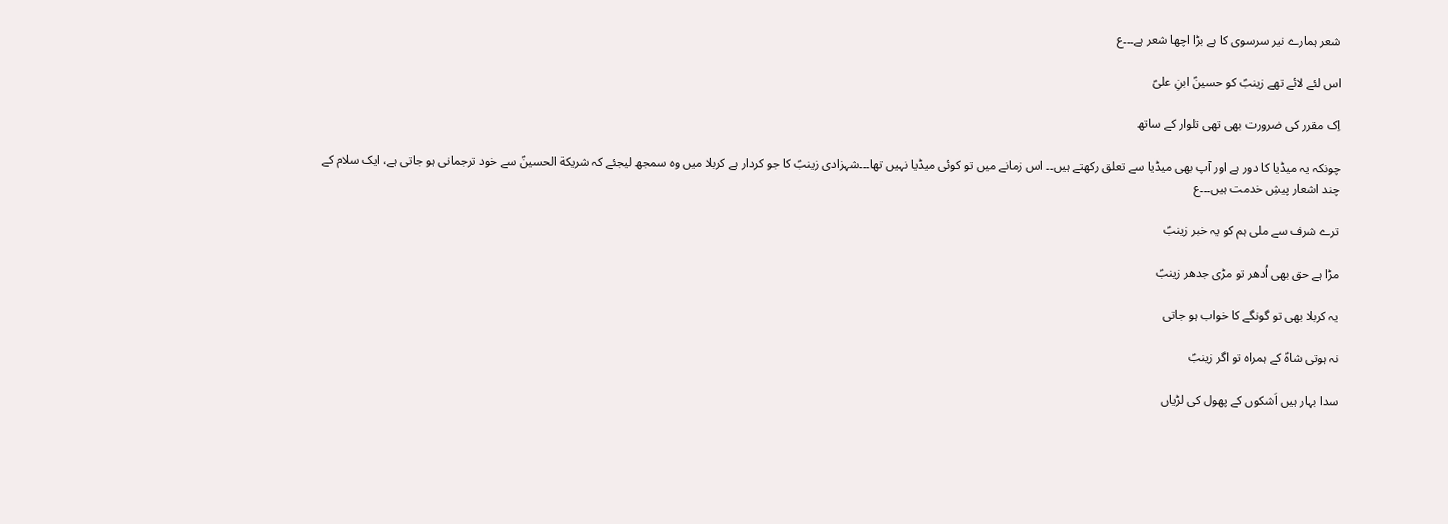شعر ہمارے نیر سرسوی کا ہے بڑا اچھا شعر ہے۔۔۔ع

اس لئے لائے تھے زینبؑ کو حسینؑ ابنِ علیؑ

اِک مقرر کی ضرورت بھی تھی تلوار کے ساتھ

چونکہ یہ میڈیا کا دور ہے اور آپ بھی میڈیا سے تعلق رکھتے ہیں۔۔ اس زمانے میں تو کوئی میڈیا نہیں تھا۔۔۔شہزادی زینبؑ کا جو کردار ہے کربلا میں وہ سمجھ لیجئے کہ شریکة الحسینؑ سے خود ترجمانی ہو جاتی ہے، ایک سلام کے چند اشعار پیشِ خدمت ہیں۔۔۔ع

ترے شرف سے ملی ہم کو یہ خبر زینبؑ

مڑا ہے حق بھی اُدھر تو مڑی جدھر زینبؑ

یہ کربلا بھی تو گونگے کا خواب ہو جاتی

نہ ہوتی شاہؑ کے ہمراہ تو اگر زینبؑ

سدا بہار ہیں اَشکوں کے پھول کی لڑیاں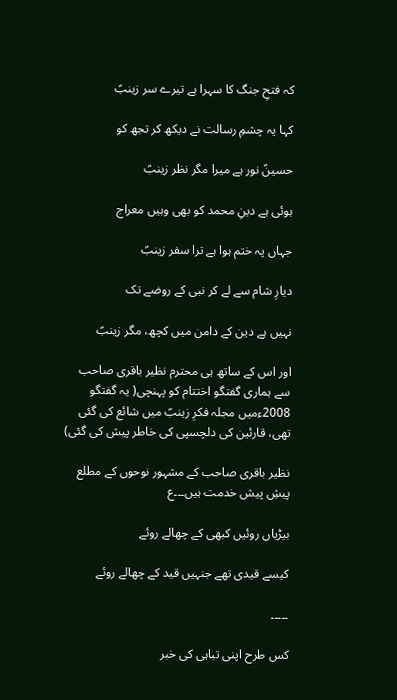کہ فتحِ جنگ کا سہرا ہے تیرے سر زینبؑ

کہا یہ چشمِ رسالت نے دیکھ کر تجھ کو

حسینؑ نور ہے میرا مگر نظر زینبؑ

ہوئی ہے دینِ محمد کو بھی وہیں معراج

جہاں پہ ختم ہوا ہے ترا سفر زینبؑ

دیارِ شام سے لے کر نبی کے روضے تک

نہیں ہے دین کے دامن میں کچھ، مگر زینبؑ

اور اس کے ساتھ ہی محترم نظیر باقری صاحب سے ہماری گفتگو اختتام کو پہنچی( یہ گفتگو 2008ءمیں مجلہ فکرِ زینبؑ میں شائع کی گئی تھی، قارئین کی دلچسپی کی خاطر پیش کی گئی)

نظیر باقری صاحب کے مشہور نوحوں کے مطلع پیشِ پیش خدمت ہیں۔۔۔ع

بیڑیاں روئیں کبھی کے چھالے روئے

کیسے قیدی تھے جنہیں قید کے چھالے روئے

۔۔۔۔۔

کس طرح اپنی تباہی کی خبر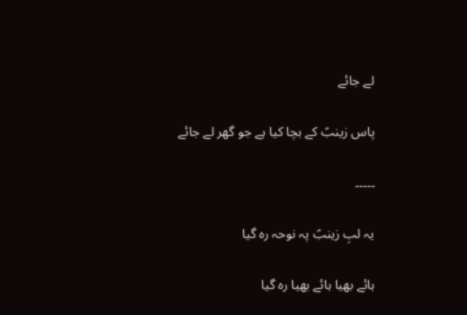لے جائے

پاس زینبؑ کے بچا کیا ہے جو گھر لے جائے

۔۔۔۔۔

یہ لبِ زینبؑ پہ نوحہ رہ گیا

ہائے بھیا ہائے بھیا رہ گیا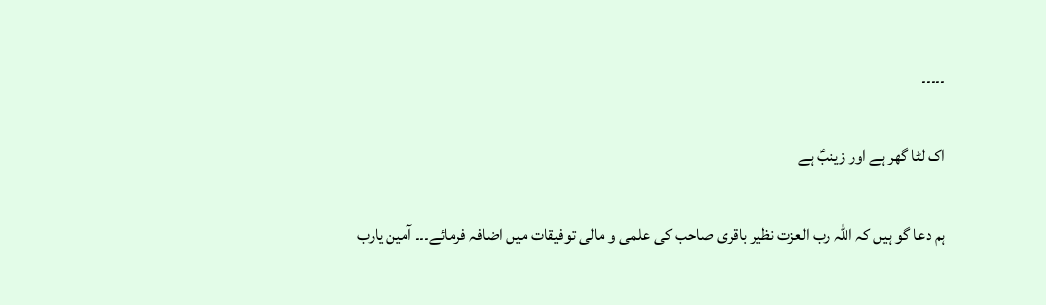۔۔۔۔۔

اک لٹا گھر ہے اور زینبؑ ہے

ہم دعا گو ہیں کہ اللہ رب العزت نظیر باقری صاحب کی علمی و مالی توفیقات میں اضافہ فرمائے۔۔۔ آمین یارب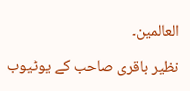العالمین۔

نظیر باقری صاحب کے یوٹیوب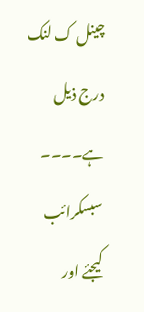چینل ک لنک درج ذیل ہے۔۔۔۔ سبسکرائب کیجئے اور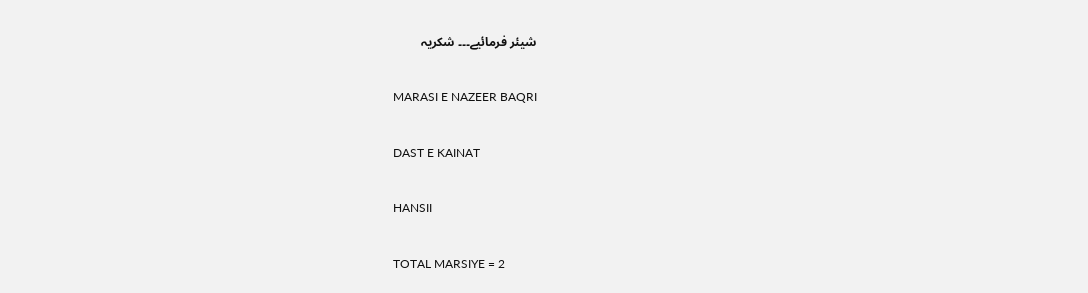شیئر فرمائیے۔۔۔ شکریہ

MARASI E NAZEER BAQRI

DAST E KAINAT

HANSII

TOTAL MARSIYE = 2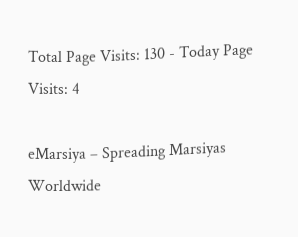Total Page Visits: 130 - Today Page Visits: 4

eMarsiya – Spreading Marsiyas Worldwide